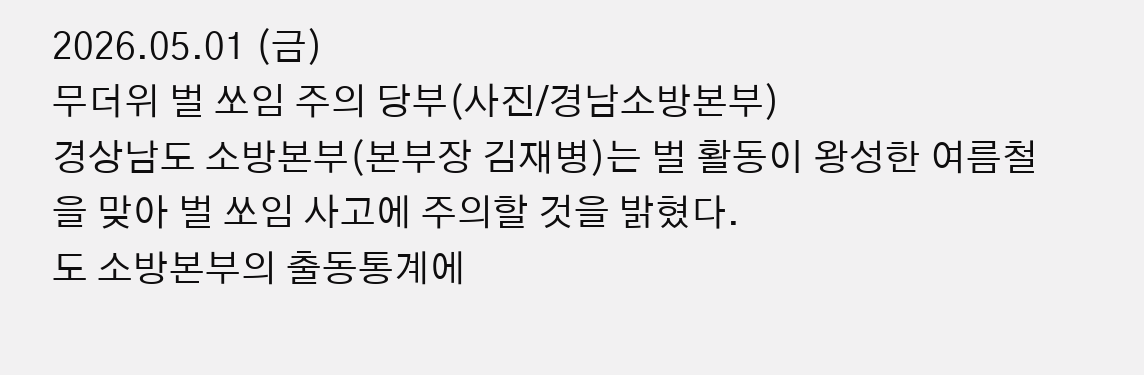2026.05.01 (금)
무더위 벌 쏘임 주의 당부(사진/경남소방본부)
경상남도 소방본부(본부장 김재병)는 벌 활동이 왕성한 여름철을 맞아 벌 쏘임 사고에 주의할 것을 밝혔다.
도 소방본부의 출동통계에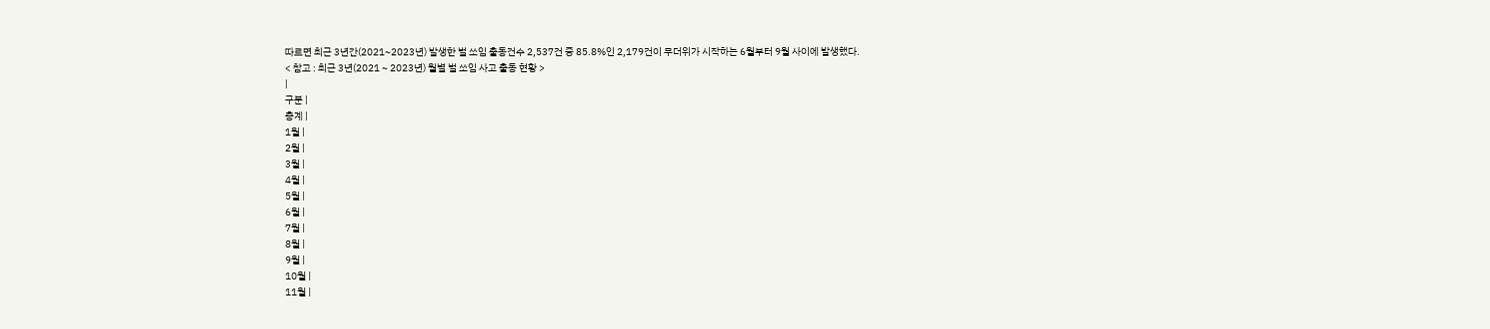따르면 최근 3년간(2021~2023년) 발생한 벌 쏘임 출동건수 2,537건 중 85.8%인 2,179건이 무더위가 시작하는 6월부터 9월 사이에 발생했다.
< 참고 : 최근 3년(2021 ~ 2023년) 월별 벌 쏘임 사고 출동 현황 >
|
구분 |
총계 |
1월 |
2월 |
3월 |
4월 |
5월 |
6월 |
7월 |
8월 |
9월 |
10월 |
11월 |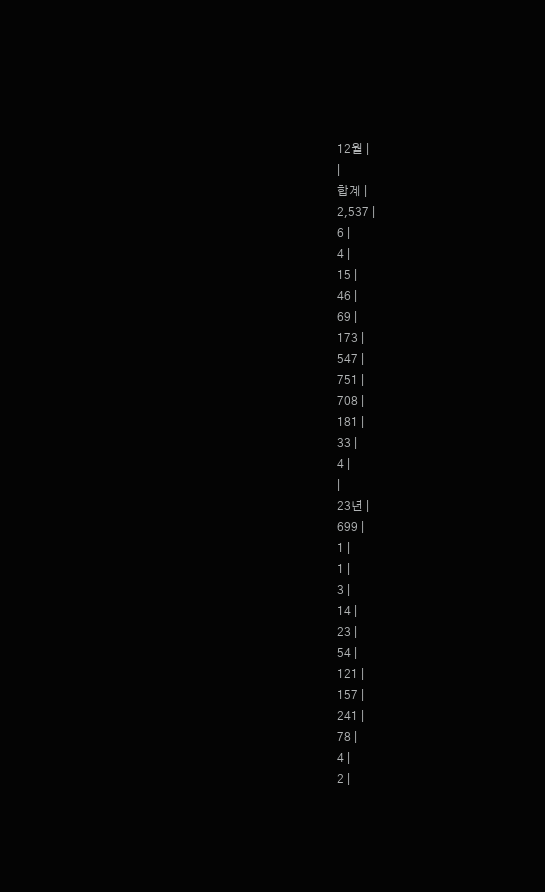12월 |
|
합계 |
2,537 |
6 |
4 |
15 |
46 |
69 |
173 |
547 |
751 |
708 |
181 |
33 |
4 |
|
23년 |
699 |
1 |
1 |
3 |
14 |
23 |
54 |
121 |
157 |
241 |
78 |
4 |
2 |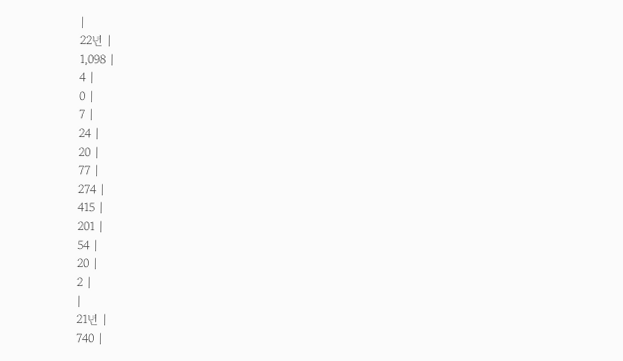|
22년 |
1,098 |
4 |
0 |
7 |
24 |
20 |
77 |
274 |
415 |
201 |
54 |
20 |
2 |
|
21년 |
740 |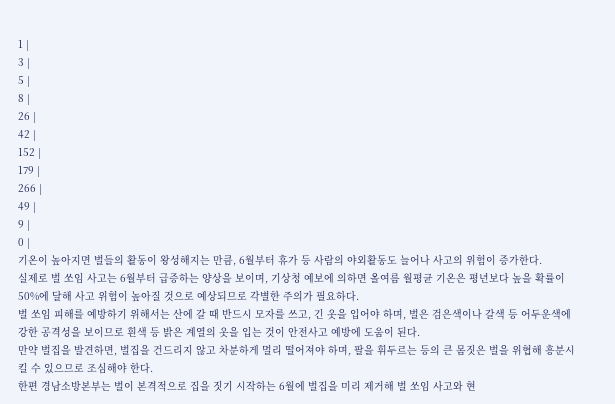1 |
3 |
5 |
8 |
26 |
42 |
152 |
179 |
266 |
49 |
9 |
0 |
기온이 높아지면 벌들의 활동이 왕성해지는 만큼, 6월부터 휴가 등 사람의 야외활동도 늘어나 사고의 위험이 증가한다.
실제로 벌 쏘임 사고는 6월부터 급증하는 양상을 보이며, 기상청 예보에 의하면 올여름 월평균 기온은 평년보다 높을 확률이 50%에 달해 사고 위험이 높아질 것으로 예상되므로 각별한 주의가 필요하다.
벌 쏘임 피해를 예방하기 위해서는 산에 갈 때 반드시 모자를 쓰고, 긴 옷을 입어야 하며, 벌은 검은색이나 갈색 등 어두운색에 강한 공격성을 보이므로 흰색 등 밝은 계열의 옷을 입는 것이 안전사고 예방에 도움이 된다.
만약 벌집을 발견하면, 벌집을 건드리지 않고 차분하게 멀리 떨어져야 하며, 팔을 휘두르는 등의 큰 몸짓은 벌을 위협해 흥분시킬 수 있으므로 조심해야 한다.
한편 경남소방본부는 벌이 본격적으로 집을 짓기 시작하는 6월에 벌집을 미리 제거해 벌 쏘임 사고와 현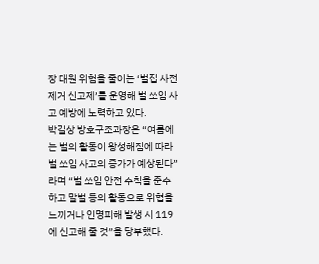장 대원 위험을 줄이는 ‘벌집 사전 제거 신고제’를 운영해 벌 쏘임 사고 예방에 노력하고 있다.
박길상 방호구조과장은 “여름에는 벌의 활동이 왕성해짐에 따라 벌 쏘임 사고의 증가가 예상된다”라며 “벌 쏘임 안전 수칙을 준수하고 말벌 등의 활동으로 위협을 느끼거나 인명피해 발생 시 119에 신고해 줄 것”을 당부했다.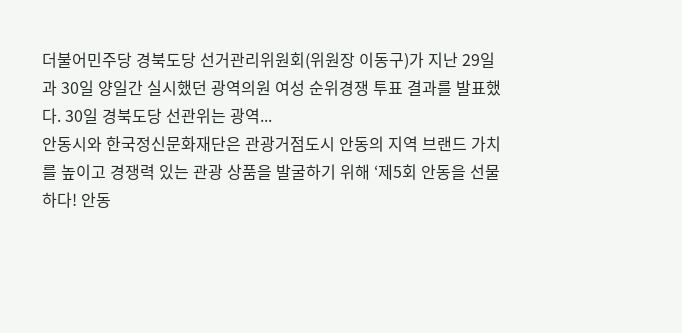더불어민주당 경북도당 선거관리위원회(위원장 이동구)가 지난 29일과 30일 양일간 실시했던 광역의원 여성 순위경쟁 투표 결과를 발표했다. 30일 경북도당 선관위는 광역...
안동시와 한국정신문화재단은 관광거점도시 안동의 지역 브랜드 가치를 높이고 경쟁력 있는 관광 상품을 발굴하기 위해 ‘제5회 안동을 선물하다! 안동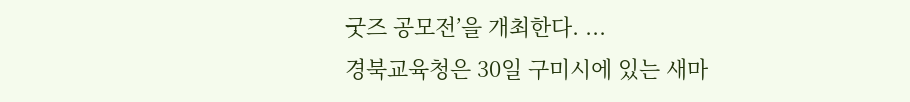굿즈 공모전’을 개최한다. ...
경북교육청은 30일 구미시에 있는 새마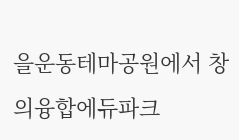을운동테마공원에서 창의융합에듀파크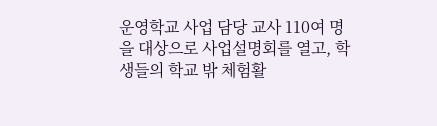운영학교 사업 담당 교사 110여 명을 대상으로 사업설명회를 열고, 학생들의 학교 밖 체험활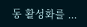동 활성화를 ...